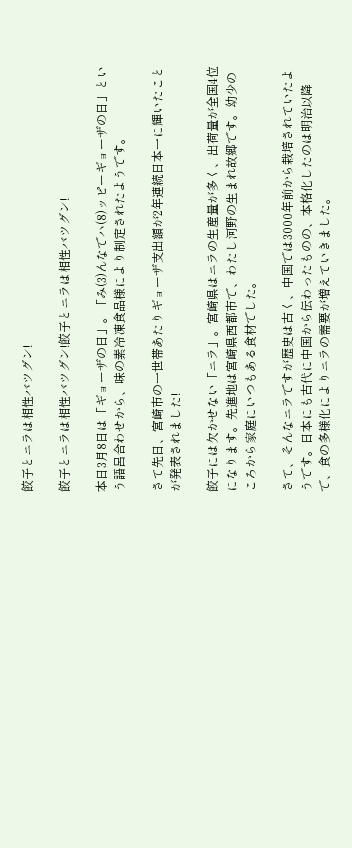餃子とニラは相性バツグン!

餃子とニラは相性バツグン!餃子とニラは相性バツグン!

本日3月8日は「ギョーザの日」。「み(3)んなでハ(8)ッピーギョーザの日」という語呂合わせから、味の素冷凍食品様により制定されたようです。

さて先日、宮崎市の一世帯あたりギョーザ支出額が2年連続日本一に輝いたことが発表されました!

餃子には欠かせない「ニラ」。宮崎県はニラの生産量が多く、出荷量が全国4位になります。先進地は宮崎県西都市で、わたし河野の生まれ故郷です。幼少のころから家庭にいつもある食材でした。

さて、そんなニラですが歴史は古く、中国では3000年前から栽培されていたようです。日本にも古代に中国から伝わったものの、本格化したのは明治以降で、食の多様化によりニラの需要が増えていきました。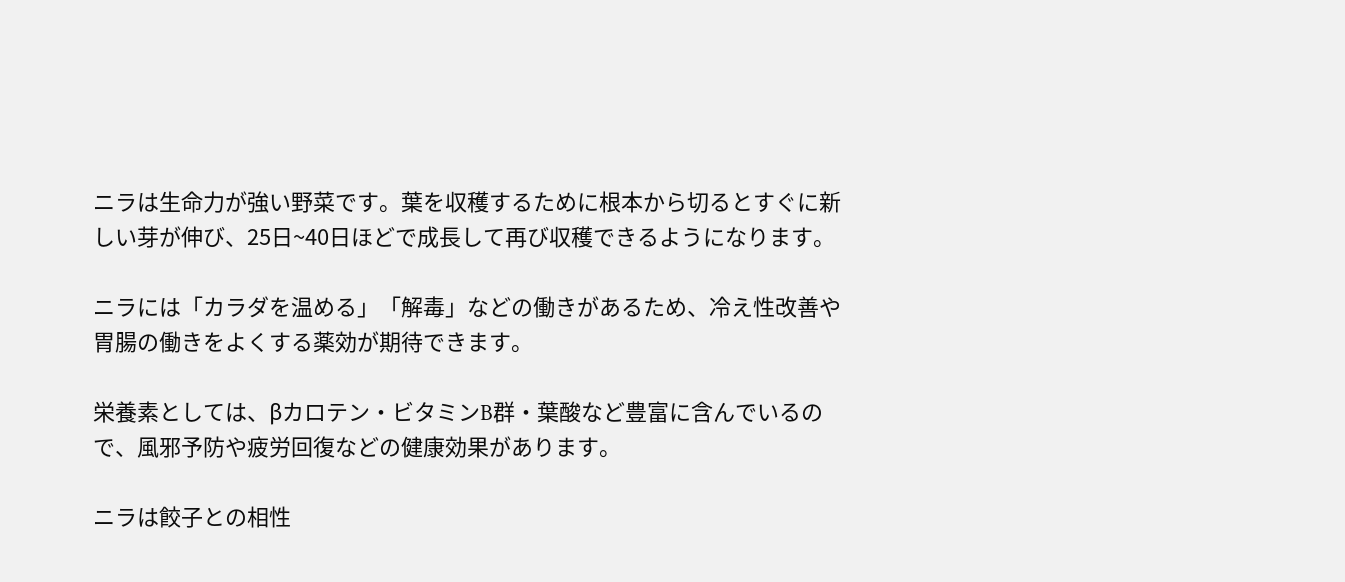ニラは生命力が強い野菜です。葉を収穫するために根本から切るとすぐに新しい芽が伸び、25日~40日ほどで成長して再び収穫できるようになります。

ニラには「カラダを温める」「解毒」などの働きがあるため、冷え性改善や胃腸の働きをよくする薬効が期待できます。

栄養素としては、βカロテン・ビタミンB群・葉酸など豊富に含んでいるので、風邪予防や疲労回復などの健康効果があります。

ニラは餃子との相性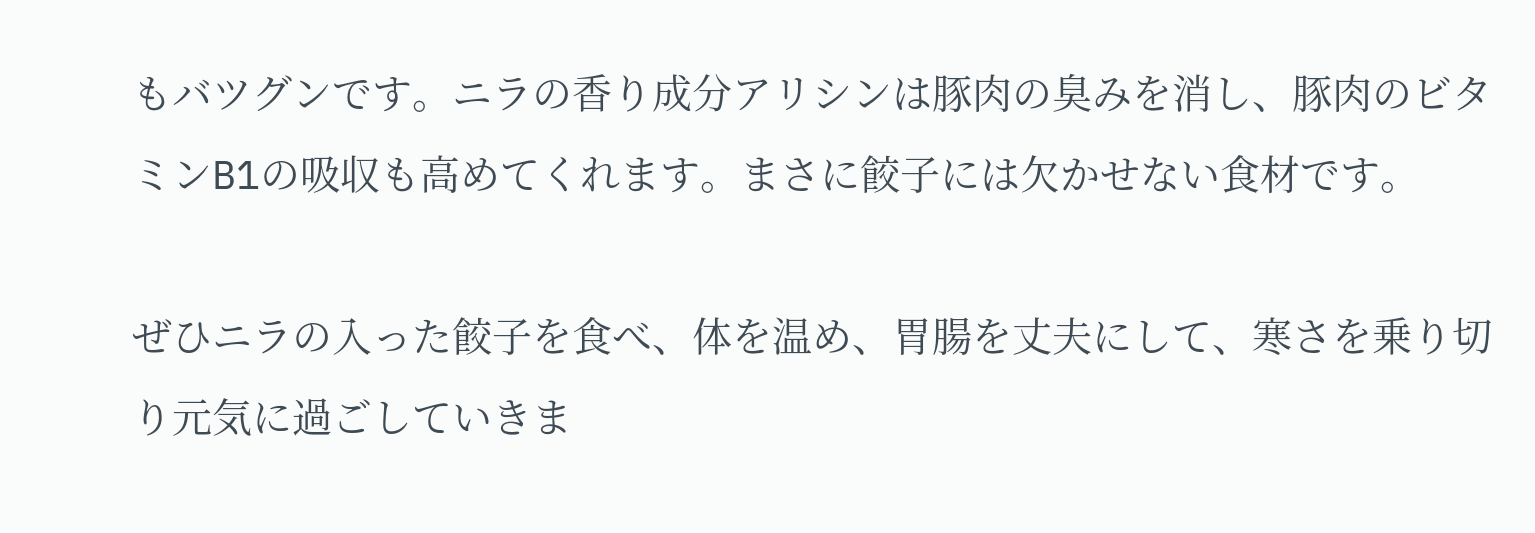もバツグンです。ニラの香り成分アリシンは豚肉の臭みを消し、豚肉のビタミンB1の吸収も高めてくれます。まさに餃子には欠かせない食材です。

ぜひニラの入った餃子を食べ、体を温め、胃腸を丈夫にして、寒さを乗り切り元気に過ごしていきま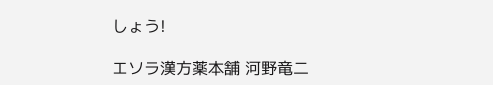しょう!

エソラ漢方薬本舗 河野竜二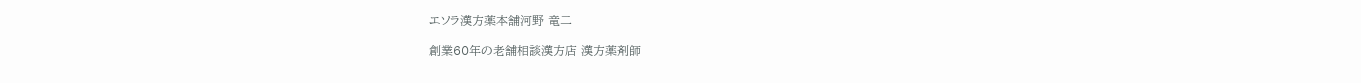エソラ漢方薬本舗河野 竜二

創業60年の老舗相談漢方店 漢方薬剤師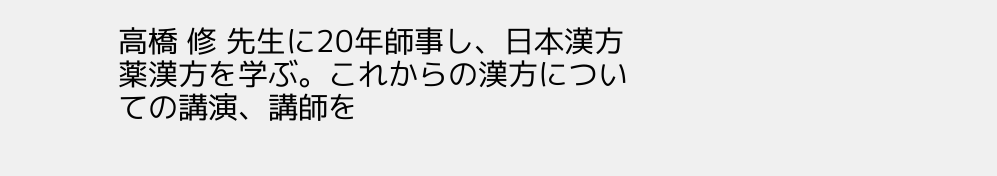高橋 修 先生に20年師事し、日本漢方薬漢方を学ぶ。これからの漢方についての講演、講師を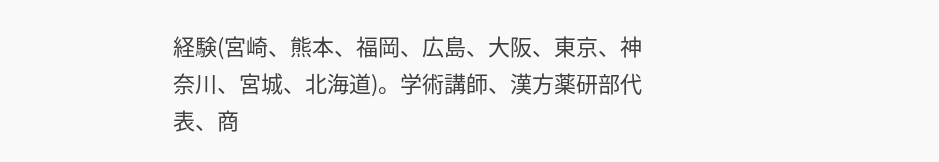経験(宮崎、熊本、福岡、広島、大阪、東京、神奈川、宮城、北海道)。学術講師、漢方薬研部代表、商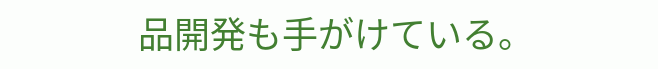品開発も手がけている。